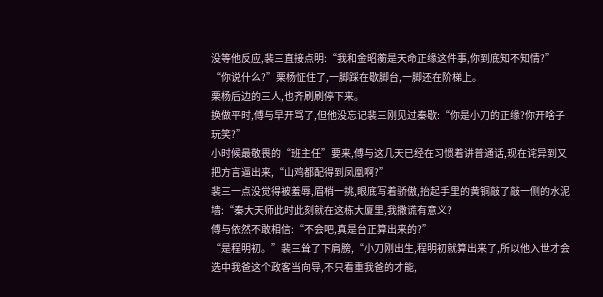没等他反应,裴三直接点明:“我和金昭蘅是天命正缘这件事,你到底知不知情?”
“你说什么?”栗杨怔住了,一脚踩在歇脚台,一脚还在阶梯上。
栗杨后边的三人,也齐刷刷停下来。
换做平时,傅与早开骂了,但他没忘记裴三刚见过秦歇:“你是小刀的正缘?你开啥子玩笑?”
小时候最敬畏的“班主任”要来,傅与这几天已经在习惯着讲普通话,现在诧异到又把方言逼出来,“山鸡都配得到凤凰啊?”
裴三一点没觉得被羞辱,眉梢一挑,眼底写着骄傲,抬起手里的黄铜敲了敲一侧的水泥墙:“秦大天师此时此刻就在这栋大厦里,我撒谎有意义?
傅与依然不敢相信:“不会吧,真是台正算出来的?”
“是程明初。”裴三耸了下肩膀,“小刀刚出生,程明初就算出来了,所以他入世才会选中我爸这个政客当向导,不只看重我爸的才能,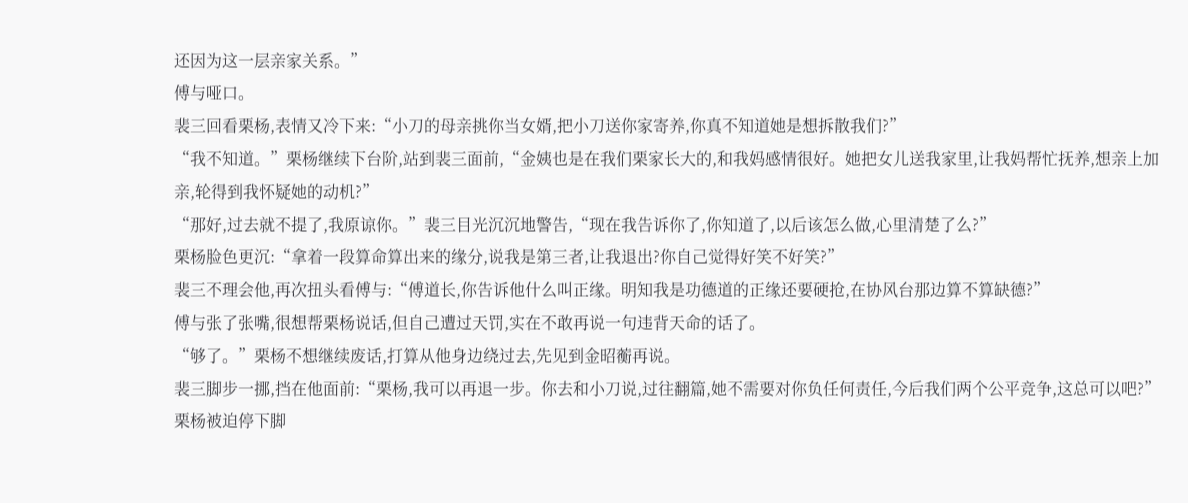还因为这一层亲家关系。”
傅与哑口。
裴三回看栗杨,表情又冷下来:“小刀的母亲挑你当女婿,把小刀送你家寄养,你真不知道她是想拆散我们?”
“我不知道。”栗杨继续下台阶,站到裴三面前,“金姨也是在我们栗家长大的,和我妈感情很好。她把女儿送我家里,让我妈帮忙抚养,想亲上加亲,轮得到我怀疑她的动机?”
“那好,过去就不提了,我原谅你。”裴三目光沉沉地警告,“现在我告诉你了,你知道了,以后该怎么做,心里清楚了么?”
栗杨脸色更沉:“拿着一段算命算出来的缘分,说我是第三者,让我退出?你自己觉得好笑不好笑?”
裴三不理会他,再次扭头看傅与:“傅道长,你告诉他什么叫正缘。明知我是功德道的正缘还要硬抢,在协风台那边算不算缺德?”
傅与张了张嘴,很想帮栗杨说话,但自己遭过天罚,实在不敢再说一句违背天命的话了。
“够了。”栗杨不想继续废话,打算从他身边绕过去,先见到金昭蘅再说。
裴三脚步一挪,挡在他面前:“栗杨,我可以再退一步。你去和小刀说,过往翻篇,她不需要对你负任何责任,今后我们两个公平竞争,这总可以吧?”
栗杨被迫停下脚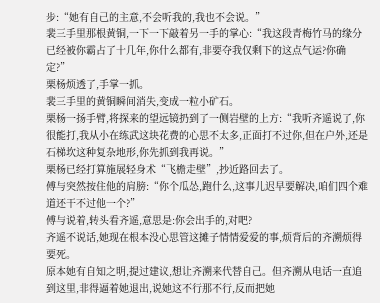步:“她有自己的主意,不会听我的,我也不会说。”
裴三手里那根黄铜,一下一下敲着另一手的掌心:“我这段青梅竹马的缘分已经被你霸占了十几年,你什么都有,非要夺我仅剩下的这点气运?你确定?”
栗杨烦透了,手掌一抓。
裴三手里的黄铜瞬间消失,变成一粒小矿石。
栗杨一扬手臂,将探来的望远镜扔到了一侧岩壁的上方:“我听齐遥说了,你很能打,我从小在练武这块花费的心思不太多,正面打不过你,但在户外,还是石梯坎这种复杂地形,你先抓到我再说。”
栗杨已经打算施展轻身术“飞檐走壁”,抄近路回去了。
傅与突然按住他的肩膀:“你个瓜怂,跑什么,这事儿迟早要解决,咱们四个难道还干不过他一个?”
傅与说着,转头看齐遥,意思是:你会出手的,对吧?
齐遥不说话,她现在根本没心思管这摊子情情爱爱的事,烦背后的齐溯烦得要死。
原本她有自知之明,提过建议,想让齐溯来代替自己。但齐溯从电话一直追到这里,非得逼着她退出,说她这不行那不行,反而把她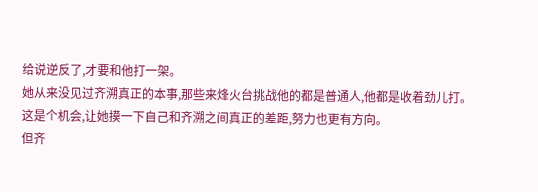给说逆反了,才要和他打一架。
她从来没见过齐溯真正的本事,那些来烽火台挑战他的都是普通人,他都是收着劲儿打。
这是个机会,让她摸一下自己和齐溯之间真正的差距,努力也更有方向。
但齐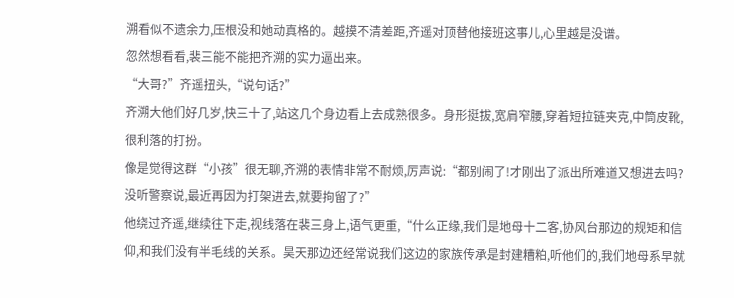溯看似不遗余力,压根没和她动真格的。越摸不清差距,齐遥对顶替他接班这事儿,心里越是没谱。
忽然想看看,裴三能不能把齐溯的实力逼出来。
“大哥?”齐遥扭头,“说句话?”
齐溯大他们好几岁,快三十了,站这几个身边看上去成熟很多。身形挺拔,宽肩窄腰,穿着短拉链夹克,中筒皮靴,很利落的打扮。
像是觉得这群“小孩”很无聊,齐溯的表情非常不耐烦,厉声说:“都别闹了!才刚出了派出所难道又想进去吗?没听警察说,最近再因为打架进去,就要拘留了?”
他绕过齐遥,继续往下走,视线落在裴三身上,语气更重,“什么正缘,我们是地母十二客,协风台那边的规矩和信仰,和我们没有半毛线的关系。昊天那边还经常说我们这边的家族传承是封建糟粕,听他们的,我们地母系早就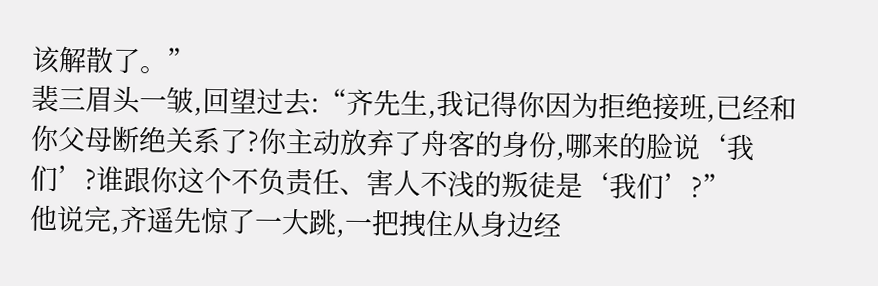该解散了。”
裴三眉头一皱,回望过去:“齐先生,我记得你因为拒绝接班,已经和你父母断绝关系了?你主动放弃了舟客的身份,哪来的脸说‘我们’?谁跟你这个不负责任、害人不浅的叛徒是‘我们’?”
他说完,齐遥先惊了一大跳,一把拽住从身边经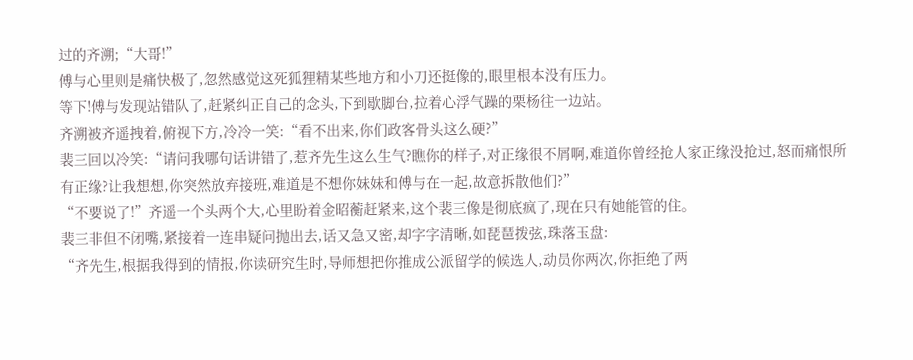过的齐溯;“大哥!”
傅与心里则是痛快极了,忽然感觉这死狐狸精某些地方和小刀还挺像的,眼里根本没有压力。
等下!傅与发现站错队了,赶紧纠正自己的念头,下到歇脚台,拉着心浮气躁的栗杨往一边站。
齐溯被齐遥拽着,俯视下方,冷冷一笑:“看不出来,你们政客骨头这么硬?”
裴三回以冷笑:“请问我哪句话讲错了,惹齐先生这么生气?瞧你的样子,对正缘很不屑啊,难道你曾经抢人家正缘没抢过,怒而痛恨所有正缘?让我想想,你突然放弃接班,难道是不想你妹妹和傅与在一起,故意拆散他们?”
“不要说了!”齐遥一个头两个大,心里盼着金昭蘅赶紧来,这个裴三像是彻底疯了,现在只有她能管的住。
裴三非但不闭嘴,紧接着一连串疑问抛出去,话又急又密,却字字清晰,如琵琶拨弦,珠落玉盘:
“齐先生,根据我得到的情报,你读研究生时,导师想把你推成公派留学的候选人,动员你两次,你拒绝了两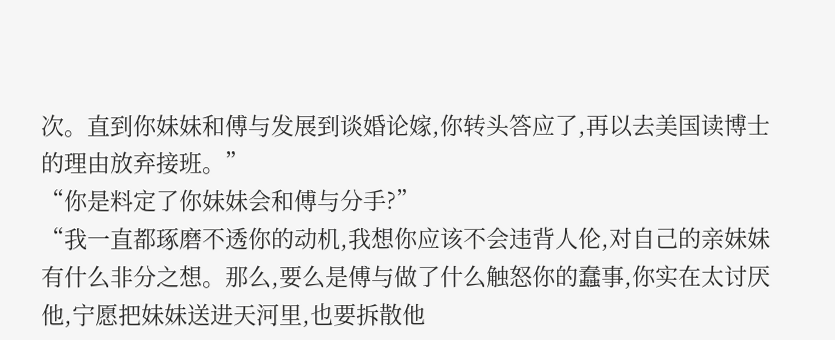次。直到你妹妹和傅与发展到谈婚论嫁,你转头答应了,再以去美国读博士的理由放弃接班。”
“你是料定了你妹妹会和傅与分手?”
“我一直都琢磨不透你的动机,我想你应该不会违背人伦,对自己的亲妹妹有什么非分之想。那么,要么是傅与做了什么触怒你的蠢事,你实在太讨厌他,宁愿把妹妹送进天河里,也要拆散他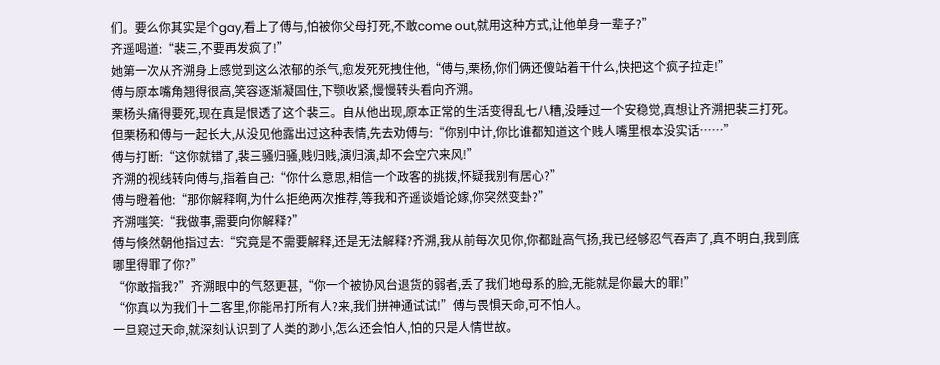们。要么你其实是个gay,看上了傅与,怕被你父母打死,不敢come out,就用这种方式,让他单身一辈子?”
齐遥喝道:“裴三,不要再发疯了!”
她第一次从齐溯身上感觉到这么浓郁的杀气,愈发死死拽住他,“傅与,栗杨,你们俩还傻站着干什么,快把这个疯子拉走!”
傅与原本嘴角翘得很高,笑容逐渐凝固住,下颚收紧,慢慢转头看向齐溯。
栗杨头痛得要死,现在真是恨透了这个裴三。自从他出现,原本正常的生活变得乱七八糟,没睡过一个安稳觉,真想让齐溯把裴三打死。
但栗杨和傅与一起长大,从没见他露出过这种表情,先去劝傅与:“你别中计,你比谁都知道这个贱人嘴里根本没实话……”
傅与打断:“这你就错了,裴三骚归骚,贱归贱,演归演,却不会空穴来风!”
齐溯的视线转向傅与,指着自己:“你什么意思,相信一个政客的挑拨,怀疑我别有居心?”
傅与瞪着他:“那你解释啊,为什么拒绝两次推荐,等我和齐遥谈婚论嫁,你突然变卦?”
齐溯嗤笑:“我做事,需要向你解释?”
傅与倏然朝他指过去:“究竟是不需要解释,还是无法解释?齐溯,我从前每次见你,你都趾高气扬,我已经够忍气吞声了,真不明白,我到底哪里得罪了你?”
“你敢指我?”齐溯眼中的气怒更甚,“你一个被协风台退货的弱者,丢了我们地母系的脸,无能就是你最大的罪!”
“你真以为我们十二客里,你能吊打所有人?来,我们拼神通试试!”傅与畏惧天命,可不怕人。
一旦窥过天命,就深刻认识到了人类的渺小,怎么还会怕人,怕的只是人情世故。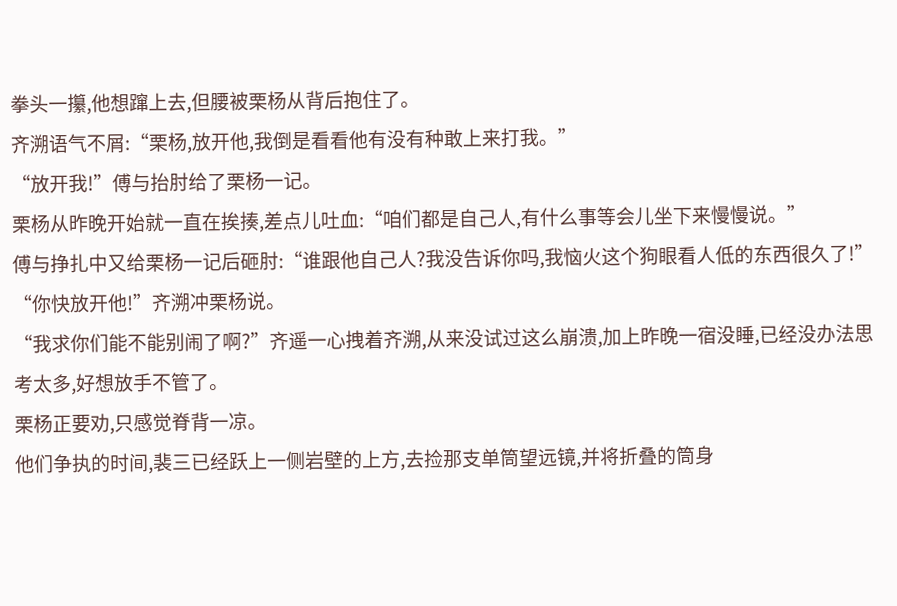拳头一攥,他想蹿上去,但腰被栗杨从背后抱住了。
齐溯语气不屑:“栗杨,放开他,我倒是看看他有没有种敢上来打我。”
“放开我!”傅与抬肘给了栗杨一记。
栗杨从昨晚开始就一直在挨揍,差点儿吐血:“咱们都是自己人,有什么事等会儿坐下来慢慢说。”
傅与挣扎中又给栗杨一记后砸肘:“谁跟他自己人?我没告诉你吗,我恼火这个狗眼看人低的东西很久了!”
“你快放开他!”齐溯冲栗杨说。
“我求你们能不能别闹了啊?”齐遥一心拽着齐溯,从来没试过这么崩溃,加上昨晚一宿没睡,已经没办法思考太多,好想放手不管了。
栗杨正要劝,只感觉脊背一凉。
他们争执的时间,裴三已经跃上一侧岩壁的上方,去捡那支单筒望远镜,并将折叠的筒身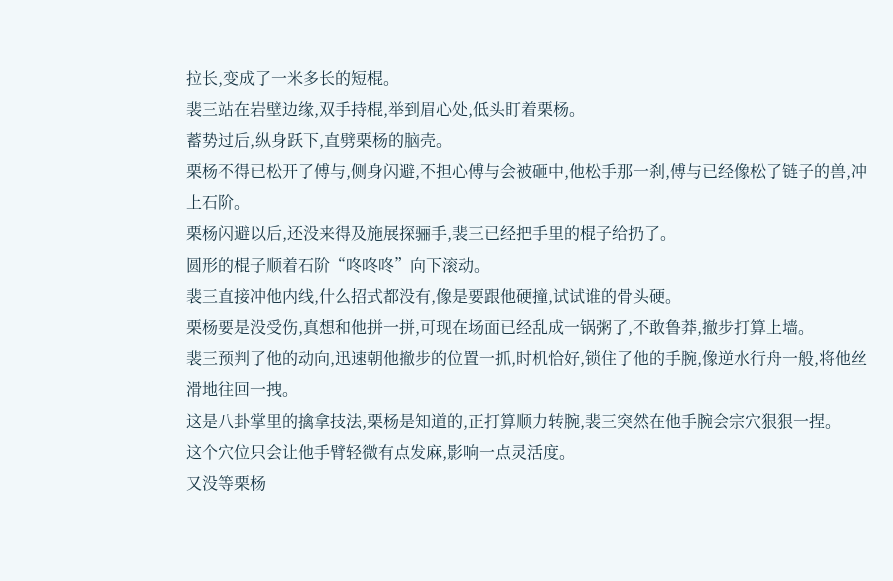拉长,变成了一米多长的短棍。
裴三站在岩壁边缘,双手持棍,举到眉心处,低头盯着栗杨。
蓄势过后,纵身跃下,直劈栗杨的脑壳。
栗杨不得已松开了傅与,侧身闪避,不担心傅与会被砸中,他松手那一刹,傅与已经像松了链子的兽,冲上石阶。
栗杨闪避以后,还没来得及施展探骊手,裴三已经把手里的棍子给扔了。
圆形的棍子顺着石阶“咚咚咚”向下滚动。
裴三直接冲他内线,什么招式都没有,像是要跟他硬撞,试试谁的骨头硬。
栗杨要是没受伤,真想和他拼一拼,可现在场面已经乱成一锅粥了,不敢鲁莽,撤步打算上墙。
裴三预判了他的动向,迅速朝他撤步的位置一抓,时机恰好,锁住了他的手腕,像逆水行舟一般,将他丝滑地往回一拽。
这是八卦掌里的擒拿技法,栗杨是知道的,正打算顺力转腕,裴三突然在他手腕会宗穴狠狠一捏。
这个穴位只会让他手臂轻微有点发麻,影响一点灵活度。
又没等栗杨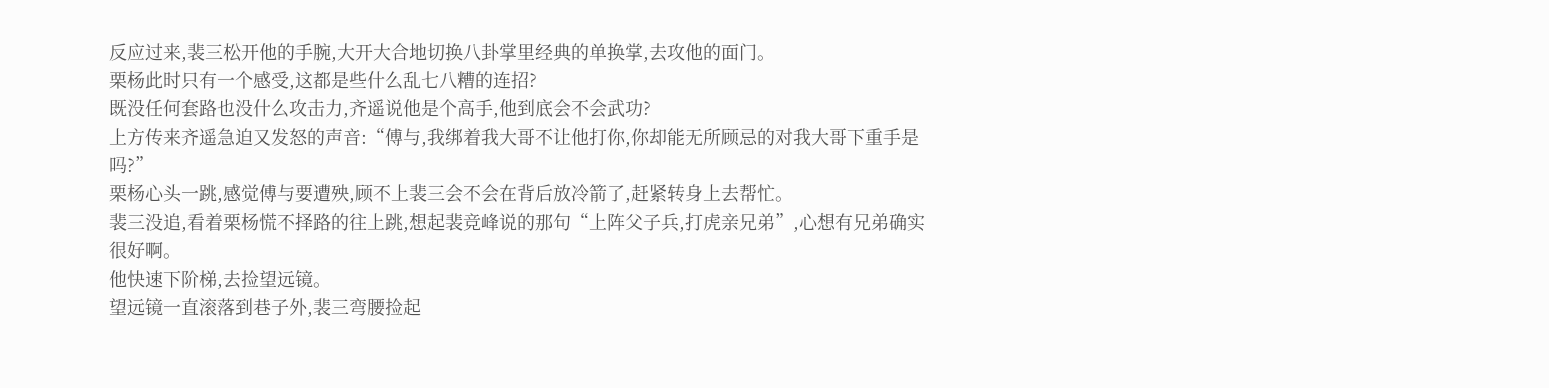反应过来,裴三松开他的手腕,大开大合地切换八卦掌里经典的单换掌,去攻他的面门。
栗杨此时只有一个感受,这都是些什么乱七八糟的连招?
既没任何套路也没什么攻击力,齐遥说他是个高手,他到底会不会武功?
上方传来齐遥急迫又发怒的声音:“傅与,我绑着我大哥不让他打你,你却能无所顾忌的对我大哥下重手是吗?”
栗杨心头一跳,感觉傅与要遭殃,顾不上裴三会不会在背后放冷箭了,赶紧转身上去帮忙。
裴三没追,看着栗杨慌不择路的往上跳,想起裴竞峰说的那句“上阵父子兵,打虎亲兄弟”,心想有兄弟确实很好啊。
他快速下阶梯,去捡望远镜。
望远镜一直滚落到巷子外,裴三弯腰捡起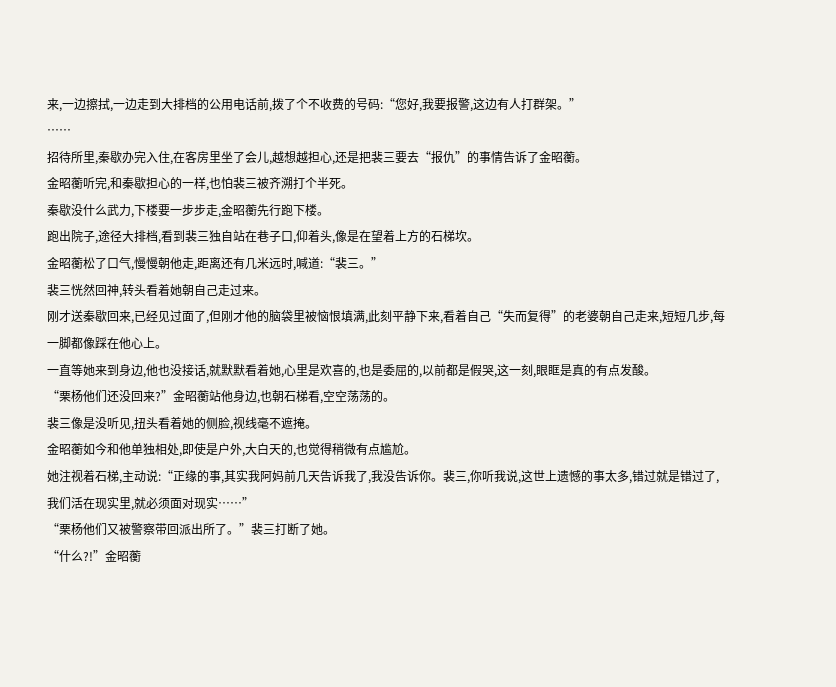来,一边擦拭,一边走到大排档的公用电话前,拨了个不收费的号码:“您好,我要报警,这边有人打群架。”
……
招待所里,秦歇办完入住,在客房里坐了会儿,越想越担心,还是把裴三要去“报仇”的事情告诉了金昭蘅。
金昭蘅听完,和秦歇担心的一样,也怕裴三被齐溯打个半死。
秦歇没什么武力,下楼要一步步走,金昭蘅先行跑下楼。
跑出院子,途径大排档,看到裴三独自站在巷子口,仰着头,像是在望着上方的石梯坎。
金昭蘅松了口气,慢慢朝他走,距离还有几米远时,喊道:“裴三。”
裴三恍然回神,转头看着她朝自己走过来。
刚才送秦歇回来,已经见过面了,但刚才他的脑袋里被恼恨填满,此刻平静下来,看着自己“失而复得”的老婆朝自己走来,短短几步,每一脚都像踩在他心上。
一直等她来到身边,他也没接话,就默默看着她,心里是欢喜的,也是委屈的,以前都是假哭,这一刻,眼眶是真的有点发酸。
“栗杨他们还没回来?”金昭蘅站他身边,也朝石梯看,空空荡荡的。
裴三像是没听见,扭头看着她的侧脸,视线毫不遮掩。
金昭蘅如今和他单独相处,即使是户外,大白天的,也觉得稍微有点尴尬。
她注视着石梯,主动说:“正缘的事,其实我阿妈前几天告诉我了,我没告诉你。裴三,你听我说,这世上遗憾的事太多,错过就是错过了,我们活在现实里,就必须面对现实……”
“栗杨他们又被警察带回派出所了。”裴三打断了她。
“什么?!”金昭蘅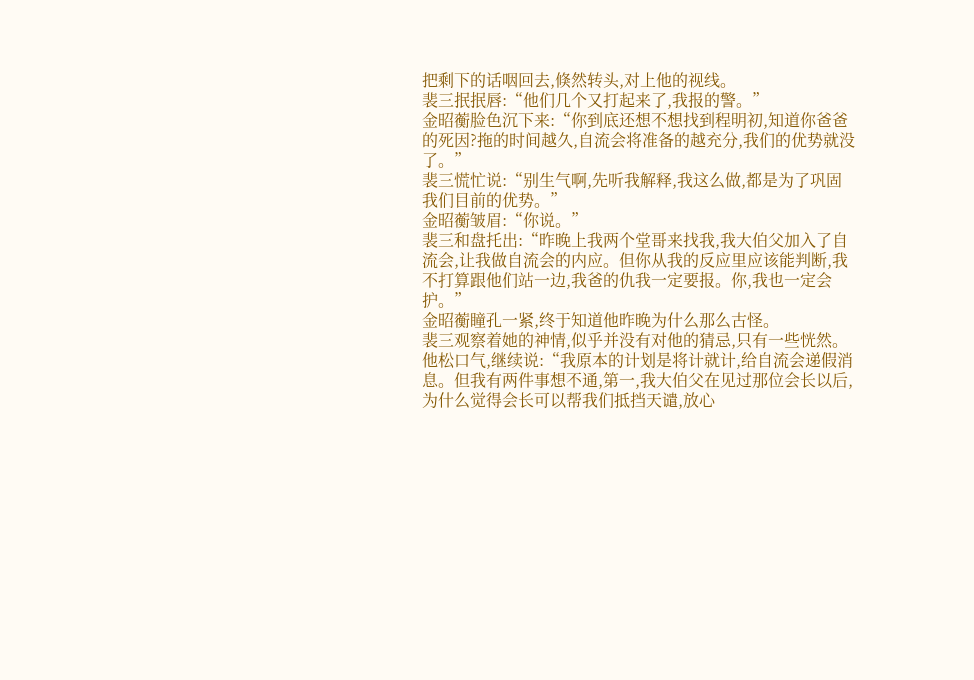把剩下的话咽回去,倏然转头,对上他的视线。
裴三抿抿唇:“他们几个又打起来了,我报的警。”
金昭蘅脸色沉下来:“你到底还想不想找到程明初,知道你爸爸的死因?拖的时间越久,自流会将准备的越充分,我们的优势就没了。”
裴三慌忙说:“别生气啊,先听我解释,我这么做,都是为了巩固我们目前的优势。”
金昭蘅皱眉:“你说。”
裴三和盘托出:“昨晚上我两个堂哥来找我,我大伯父加入了自流会,让我做自流会的内应。但你从我的反应里应该能判断,我不打算跟他们站一边,我爸的仇我一定要报。你,我也一定会护。”
金昭蘅瞳孔一紧,终于知道他昨晚为什么那么古怪。
裴三观察着她的神情,似乎并没有对他的猜忌,只有一些恍然。
他松口气,继续说:“我原本的计划是将计就计,给自流会递假消息。但我有两件事想不通,第一,我大伯父在见过那位会长以后,为什么觉得会长可以帮我们抵挡天谴,放心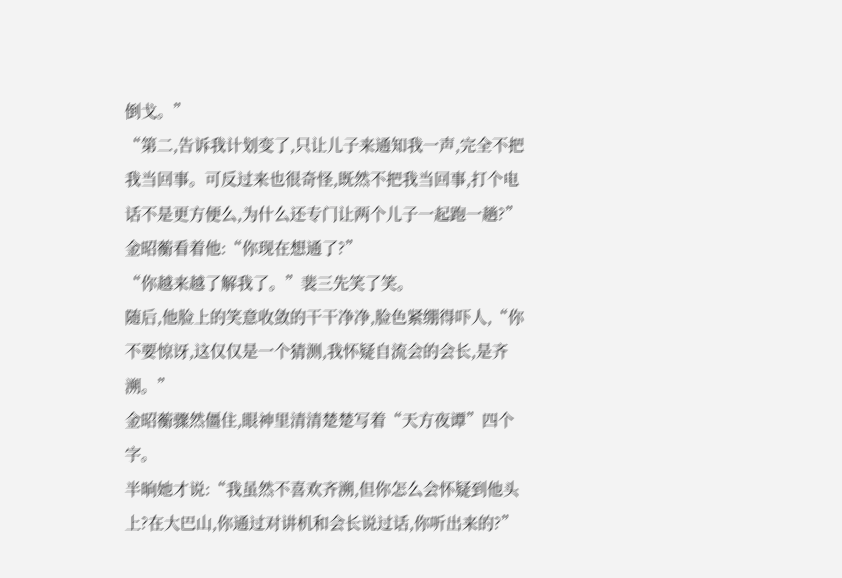倒戈。”
“第二,告诉我计划变了,只让儿子来通知我一声,完全不把我当回事。可反过来也很奇怪,既然不把我当回事,打个电话不是更方便么,为什么还专门让两个儿子一起跑一趟?”
金昭蘅看着他:“你现在想通了?”
“你越来越了解我了。”裴三先笑了笑。
随后,他脸上的笑意收敛的干干净净,脸色紧绷得吓人,“你不要惊讶,这仅仅是一个猜测,我怀疑自流会的会长,是齐溯。”
金昭蘅骤然僵住,眼神里清清楚楚写着“天方夜谭”四个字。
半晌她才说:“我虽然不喜欢齐溯,但你怎么会怀疑到他头上?在大巴山,你通过对讲机和会长说过话,你听出来的?”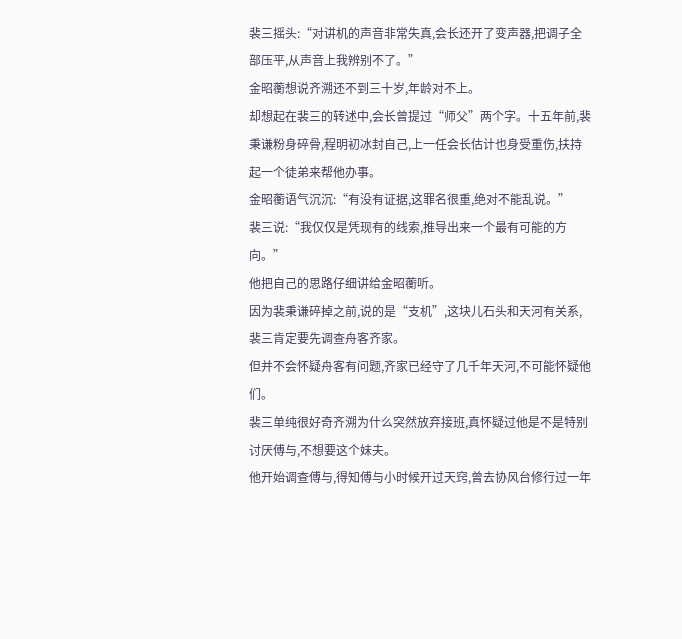裴三摇头:“对讲机的声音非常失真,会长还开了变声器,把调子全部压平,从声音上我辨别不了。”
金昭蘅想说齐溯还不到三十岁,年龄对不上。
却想起在裴三的转述中,会长曾提过“师父”两个字。十五年前,裴秉谦粉身碎骨,程明初冰封自己,上一任会长估计也身受重伤,扶持起一个徒弟来帮他办事。
金昭蘅语气沉沉:“有没有证据,这罪名很重,绝对不能乱说。”
裴三说:“我仅仅是凭现有的线索,推导出来一个最有可能的方向。”
他把自己的思路仔细讲给金昭蘅听。
因为裴秉谦碎掉之前,说的是“支机”,这块儿石头和天河有关系,裴三肯定要先调查舟客齐家。
但并不会怀疑舟客有问题,齐家已经守了几千年天河,不可能怀疑他们。
裴三单纯很好奇齐溯为什么突然放弃接班,真怀疑过他是不是特别讨厌傅与,不想要这个妹夫。
他开始调查傅与,得知傅与小时候开过天窍,曾去协风台修行过一年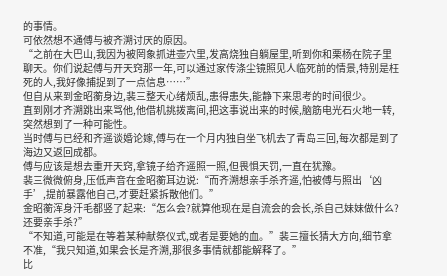的事情。
可依然想不通傅与被齐溯讨厌的原因。
“之前在大巴山,我因为被罔象抓进壶穴里,发高烧独自躺屋里,听到你和栗杨在院子里聊天。你们说起傅与开天窍那一年,可以通过家传涤尘镜照见人临死前的情景,特别是枉死的人,我好像捕捉到了一点信息……”
但自从来到金昭蘅身边,裴三整天心绪烦乱,患得患失,能静下来思考的时间很少。
直到刚才齐溯跳出来骂他,他借机挑拨离间,把这事说出来的时候,脑筋电光石火地一转,突然想到了一种可能性。
当时傅与已经和齐遥谈婚论嫁,傅与在一个月内独自坐飞机去了青岛三回,每次都是到了海边又返回成都。
傅与应该是想去重开天窍,拿镜子给齐遥照一照,但畏惧天罚,一直在犹豫。
裴三微微俯身,压低声音在金昭蘅耳边说:“而齐溯想亲手杀齐遥,怕被傅与照出‘凶手’,提前暴露他自己,才要赶紧拆散他们。”
金昭蘅浑身汗毛都竖了起来:“怎么会?就算他现在是自流会的会长,杀自己妹妹做什么?还要亲手杀?”
“不知道,可能是在等着某种献祭仪式,或者是要她的血。”裴三擅长猜大方向,细节拿不准,“我只知道,如果会长是齐溯,那很多事情就都能解释了。”
比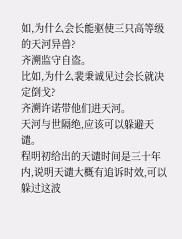如,为什么会长能驱使三只高等级的天河异兽?
齐溯监守自盗。
比如,为什么裴秉诚见过会长就决定倒戈?
齐溯许诺带他们进天河。
天河与世隔绝,应该可以躲避天谴。
程明初给出的天谴时间是三十年内,说明天谴大概有追诉时效,可以躲过这波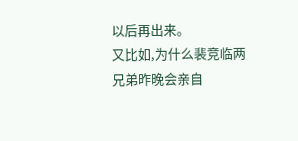以后再出来。
又比如,为什么裴竞临两兄弟昨晚会亲自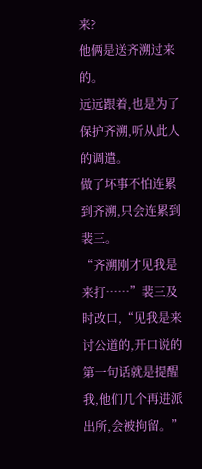来?
他俩是送齐溯过来的。
远远跟着,也是为了保护齐溯,听从此人的调遣。
做了坏事不怕连累到齐溯,只会连累到裴三。
“齐溯刚才见我是来打……”裴三及时改口,“见我是来讨公道的,开口说的第一句话就是提醒我,他们几个再进派出所,会被拘留。”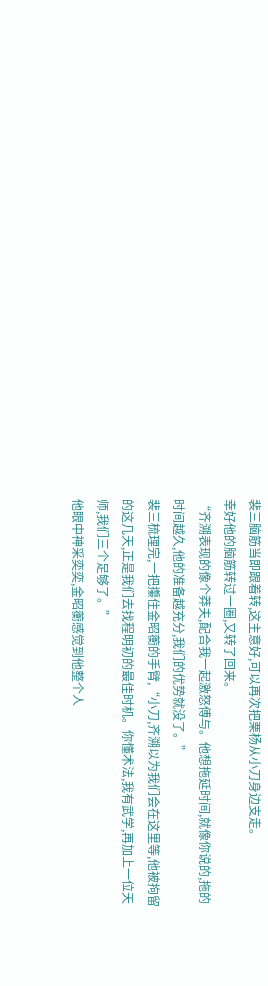裴三脑筋当即跟着转,这主意好,可以再次把栗杨从小刀身边支走。
幸好他的脑筋转过一圈,又转了回来。
“齐溯表现的像个莽夫,配合我一起激怒傅与。他想拖延时间,就像你说的,拖的时间越久,他的准备越充分,我们的优势就没了。”
裴三梳理完,一把攥住金昭蘅的手臂,“小刀,齐溯以为我们会在这里等,他被拘留的这几天,正是我们去找程明初的最佳时机。你懂术法,我有武学,再加上一位天师,我们三个足够了。”
他眼中神采奕奕,金昭蘅感觉到他整个人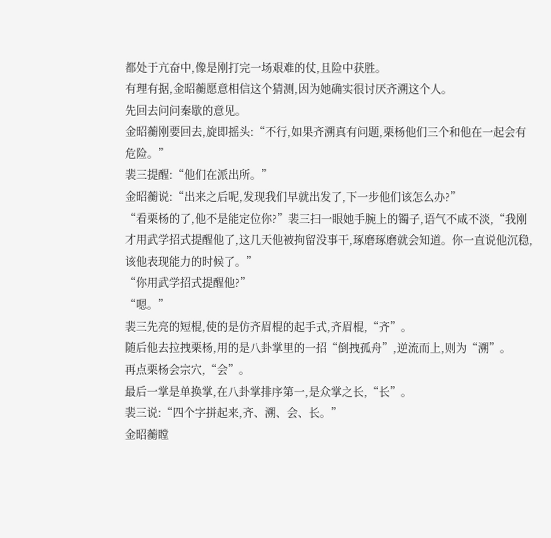都处于亢奋中,像是刚打完一场艰难的仗,且险中获胜。
有理有据,金昭蘅愿意相信这个猜测,因为她确实很讨厌齐溯这个人。
先回去问问秦歇的意见。
金昭蘅刚要回去,旋即摇头:“不行,如果齐溯真有问题,栗杨他们三个和他在一起会有危险。”
裴三提醒:“他们在派出所。”
金昭蘅说:“出来之后呢,发现我们早就出发了,下一步他们该怎么办?”
“看栗杨的了,他不是能定位你?”裴三扫一眼她手腕上的镯子,语气不咸不淡,“我刚才用武学招式提醒他了,这几天他被拘留没事干,琢磨琢磨就会知道。你一直说他沉稳,该他表现能力的时候了。”
“你用武学招式提醒他?”
“嗯。”
裴三先亮的短棍,使的是仿齐眉棍的起手式,齐眉棍,“齐”。
随后他去拉拽栗杨,用的是八卦掌里的一招“倒拽孤舟”,逆流而上,则为“溯”。
再点栗杨会宗穴,“会”。
最后一掌是单换掌,在八卦掌排序第一,是众掌之长,“长”。
裴三说:“四个字拼起来,齐、溯、会、长。”
金昭蘅瞠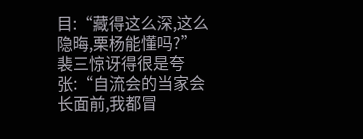目:“藏得这么深,这么隐晦,栗杨能懂吗?”
裴三惊讶得很是夸张:“自流会的当家会长面前,我都冒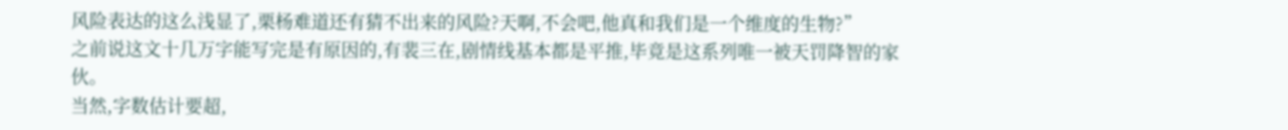风险表达的这么浅显了,栗杨难道还有猜不出来的风险?天啊,不会吧,他真和我们是一个维度的生物?”
之前说这文十几万字能写完是有原因的,有裴三在,剧情线基本都是平推,毕竟是这系列唯一被天罚降智的家伙。
当然,字数估计要超,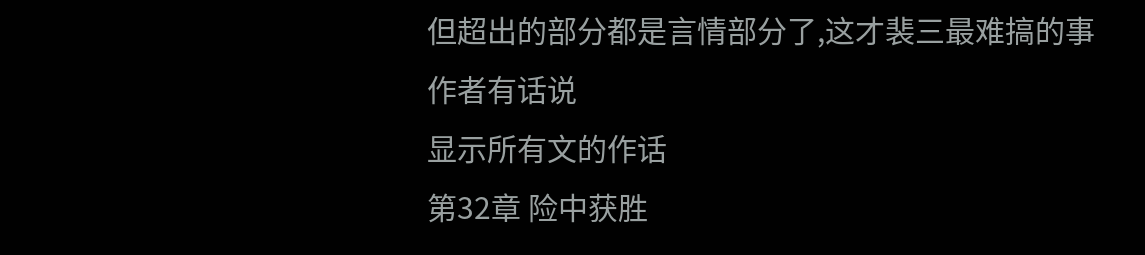但超出的部分都是言情部分了,这才裴三最难搞的事
作者有话说
显示所有文的作话
第32章 险中获胜